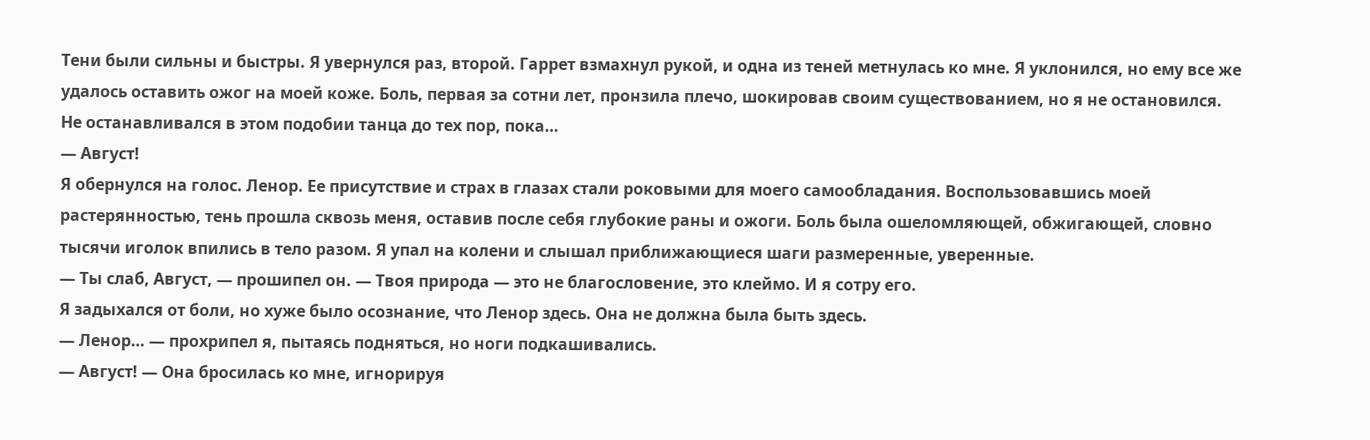Тени были сильны и быстры. Я увернулся раз, второй. Гаррет взмахнул рукой, и одна из теней метнулась ко мне. Я уклонился, но ему все же удалось оставить ожог на моей коже. Боль, первая за сотни лет, пронзила плечо, шокировав своим существованием, но я не остановился.
Не останавливался в этом подобии танца до тех пор, пока…
— Август!
Я обернулся на голос. Ленор. Ее присутствие и страх в глазах стали роковыми для моего самообладания. Воспользовавшись моей растерянностью, тень прошла сквозь меня, оставив после себя глубокие раны и ожоги. Боль была ошеломляющей, обжигающей, словно тысячи иголок впились в тело разом. Я упал на колени и слышал приближающиеся шаги размеренные, уверенные.
— Ты слаб, Август, — прошипел он. — Твоя природа — это не благословение, это клеймо. И я сотру его.
Я задыхался от боли, но хуже было осознание, что Ленор здесь. Она не должна была быть здесь.
— Ленор… — прохрипел я, пытаясь подняться, но ноги подкашивались.
— Август! — Она бросилась ко мне, игнорируя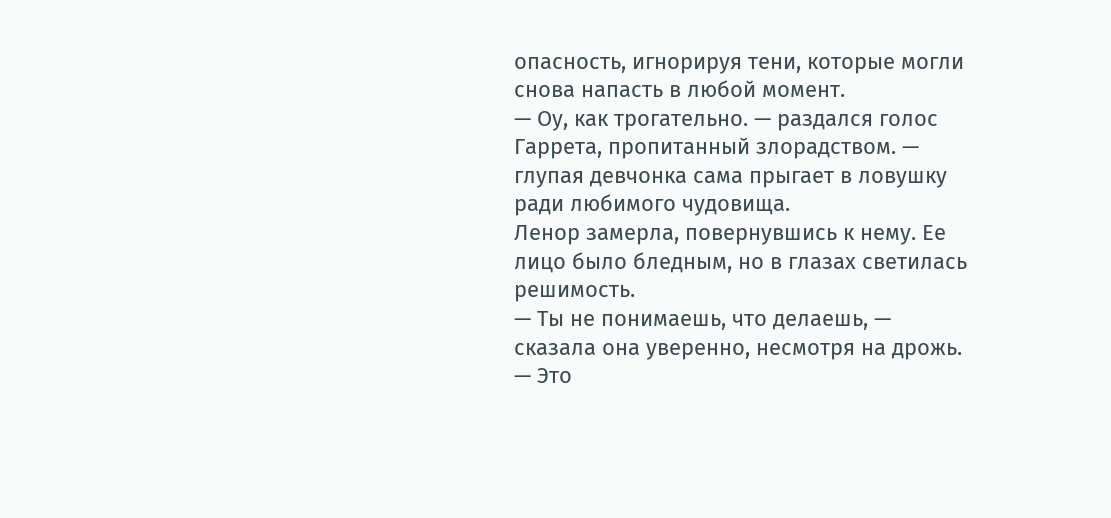опасность, игнорируя тени, которые могли снова напасть в любой момент.
— Оу, как трогательно. — раздался голос Гаррета, пропитанный злорадством. — глупая девчонка сама прыгает в ловушку ради любимого чудовища.
Ленор замерла, повернувшись к нему. Ее лицо было бледным, но в глазах светилась решимость.
— Ты не понимаешь, что делаешь, — сказала она уверенно, несмотря на дрожь. — Это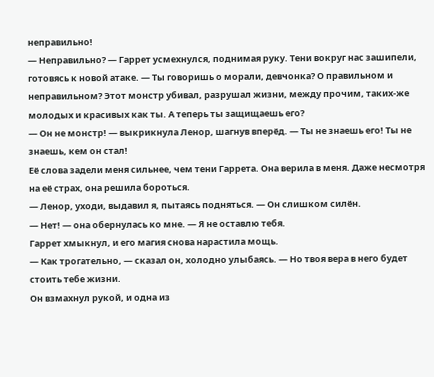неправильно!
— Неправильно? — Гаррет усмехнулся, поднимая руку. Тени вокруг нас зашипели, готовясь к новой атаке. — Ты говоришь о морали, девчонка? О правильном и неправильном? Этот монстр убивал, разрушал жизни, между прочим, таких-же молодых и красивых как ты. А теперь ты защищаешь его?
— Он не монстр! — выкрикнула Ленор, шагнув вперёд. — Ты не знаешь его! Ты не знаешь, кем он стал!
Её слова задели меня сильнее, чем тени Гаррета. Она верила в меня. Даже несмотря на её страх, она решила бороться.
— Ленор, уходи, выдавил я, пытаясь подняться. — Он слишком силён.
— Нет! — она обернулась ко мне. — Я не оставлю тебя.
Гаррет хмыкнул, и его магия снова нарастила мощь.
— Как трогательно, — сказал он, холодно улыбаясь. — Но твоя вера в него будет стоить тебе жизни.
Он взмахнул рукой, и одна из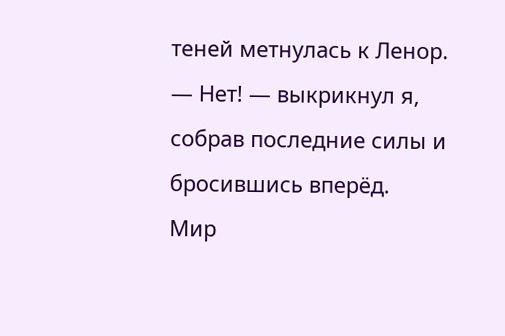теней метнулась к Ленор.
— Нет! — выкрикнул я, собрав последние силы и бросившись вперёд.
Мир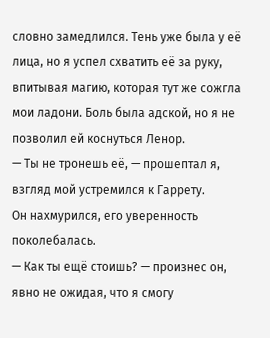словно замедлился. Тень уже была у её лица, но я успел схватить её за руку, впитывая магию, которая тут же сожгла мои ладони. Боль была адской, но я не позволил ей коснуться Ленор.
— Ты не тронешь её, — прошептал я, взгляд мой устремился к Гаррету.
Он нахмурился, его уверенность поколебалась.
— Как ты ещё стоишь? — произнес он, явно не ожидая, что я смогу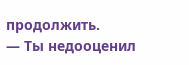продолжить.
— Ты недооценил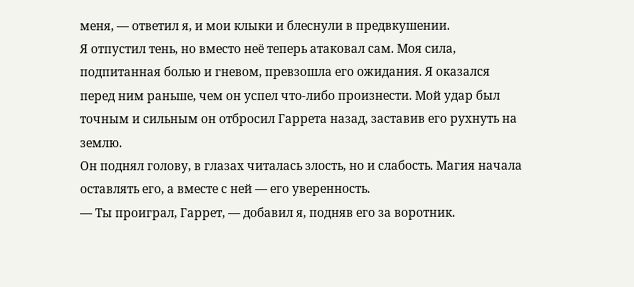меня, — ответил я, и мои клыки и блеснули в предвкушении.
Я отпустил тень, но вместо неё теперь атаковал сам. Моя сила, подпитанная болью и гневом, превзошла его ожидания. Я оказался перед ним раньше, чем он успел что-либо произнести. Мой удар был точным и сильным он отбросил Гаррета назад, заставив его рухнуть на землю.
Он поднял голову, в глазах читалась злость, но и слабость. Магия начала оставлять его, а вместе с ней — его уверенность.
— Ты проиграл, Гаррет, — добавил я, подняв его за воротник.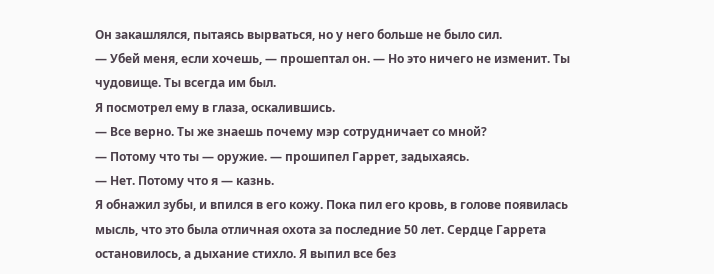Он закашлялся, пытаясь вырваться, но у него больше не было сил.
— Убей меня, если хочешь, — прошептал он. — Но это ничего не изменит. Ты чудовище. Ты всегда им был.
Я посмотрел ему в глаза, оскалившись.
— Все верно. Ты же знаешь почему мэр сотрудничает со мной?
— Потому что ты — оружие. — прошипел Гаррет, задыхаясь.
— Нет. Потому что я — казнь.
Я обнажил зубы, и впился в его кожу. Пока пил его кровь, в голове появилась мысль, что это была отличная охота за последние 50 лет. Сердце Гаррета остановилось, а дыхание стихло. Я выпил все без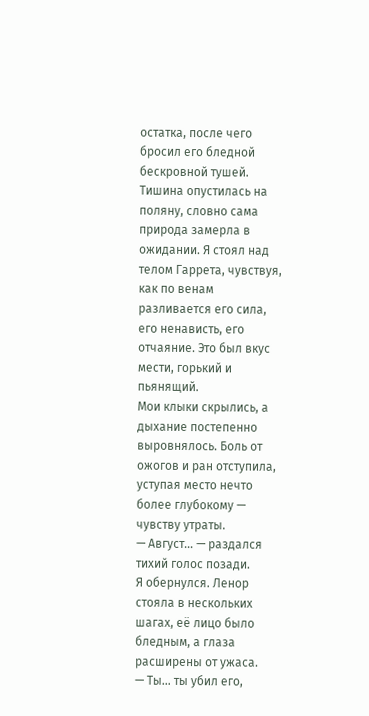остатка, после чего бросил его бледной бескровной тушей.
Тишина опустилась на поляну, словно сама природа замерла в ожидании. Я стоял над телом Гаррета, чувствуя, как по венам разливается его сила, его ненависть, его отчаяние. Это был вкус мести, горький и пьянящий.
Мои клыки скрылись, а дыхание постепенно выровнялось. Боль от ожогов и ран отступила, уступая место нечто более глубокому — чувству утраты.
— Август… — раздался тихий голос позади.
Я обернулся. Ленор стояла в нескольких шагах, её лицо было бледным, а глаза расширены от ужаса.
— Ты… ты убил его,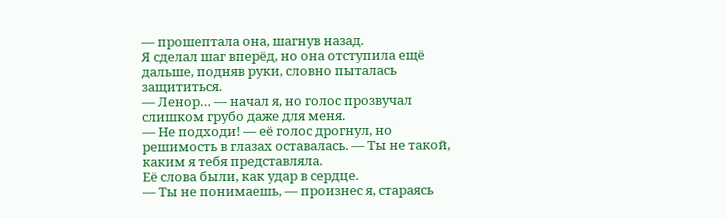— прошептала она, шагнув назад.
Я сделал шаг вперёд, но она отступила ещё дальше, подняв руки, словно пыталась защититься.
— Ленор… — начал я, но голос прозвучал слишком грубо даже для меня.
— Не подходи! — её голос дрогнул, но решимость в глазах оставалась. — Ты не такой, каким я тебя представляла.
Её слова были, как удар в сердце.
— Ты не понимаешь, — произнес я, стараясь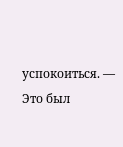успокоиться. — Это был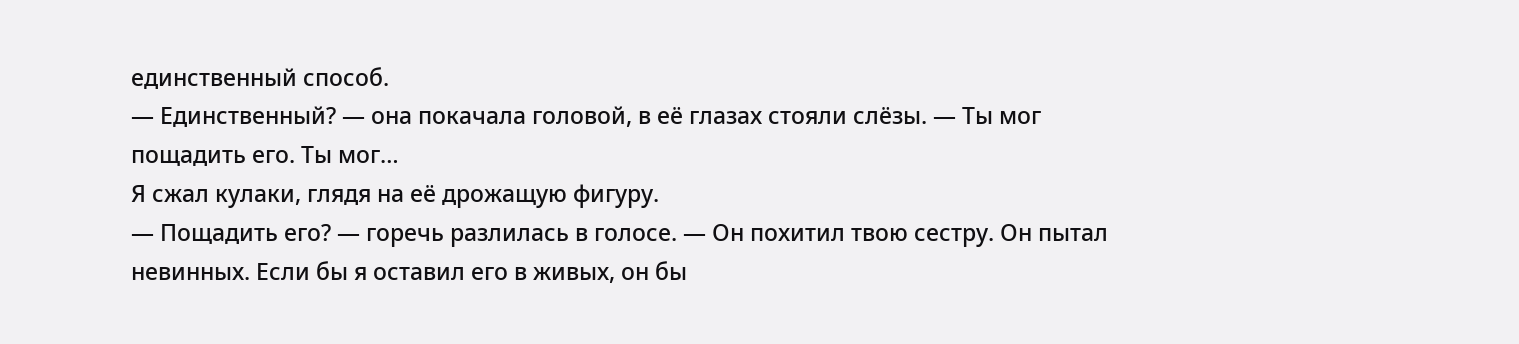единственный способ.
— Единственный? — она покачала головой, в её глазах стояли слёзы. — Ты мог пощадить его. Ты мог…
Я сжал кулаки, глядя на её дрожащую фигуру.
— Пощадить его? — горечь разлилась в голосе. — Он похитил твою сестру. Он пытал невинных. Если бы я оставил его в живых, он бы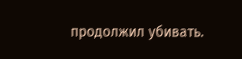продолжил убивать.